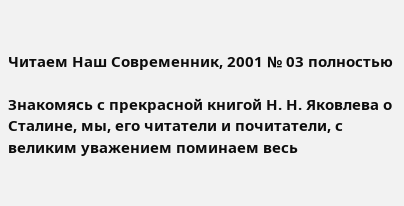Читаем Наш Современник, 2001 № 03 полностью

Знакомясь с прекрасной книгой Н. Н. Яковлева о Сталине, мы, его читатели и почитатели, с великим уважением поминаем весь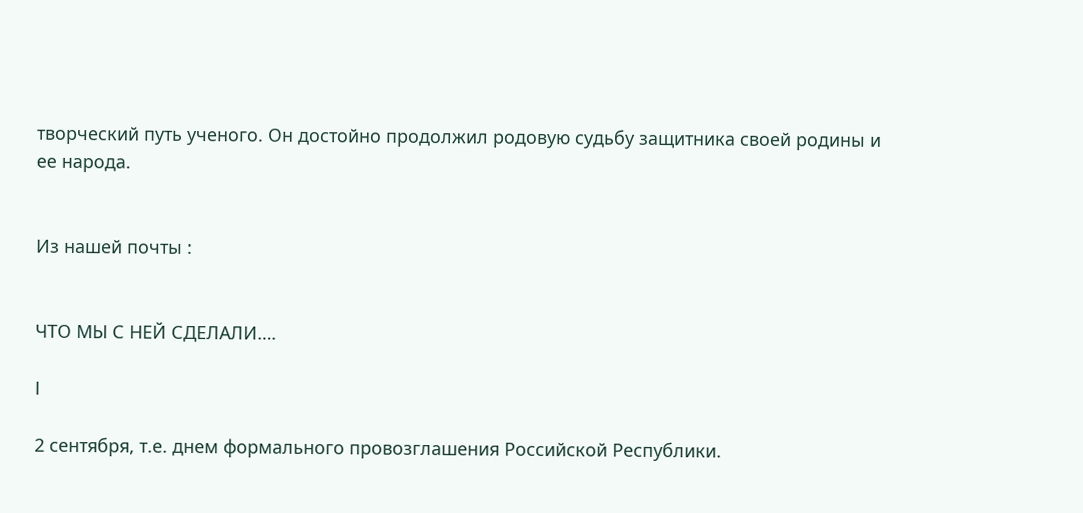творческий путь ученого. Он достойно продолжил родовую судьбу защитника своей родины и ее народа.


Из нашей почты :


ЧТО МЫ С НЕЙ СДЕЛАЛИ….

I

2 сентября, т.е. днем формального провозглашения Российской Республики.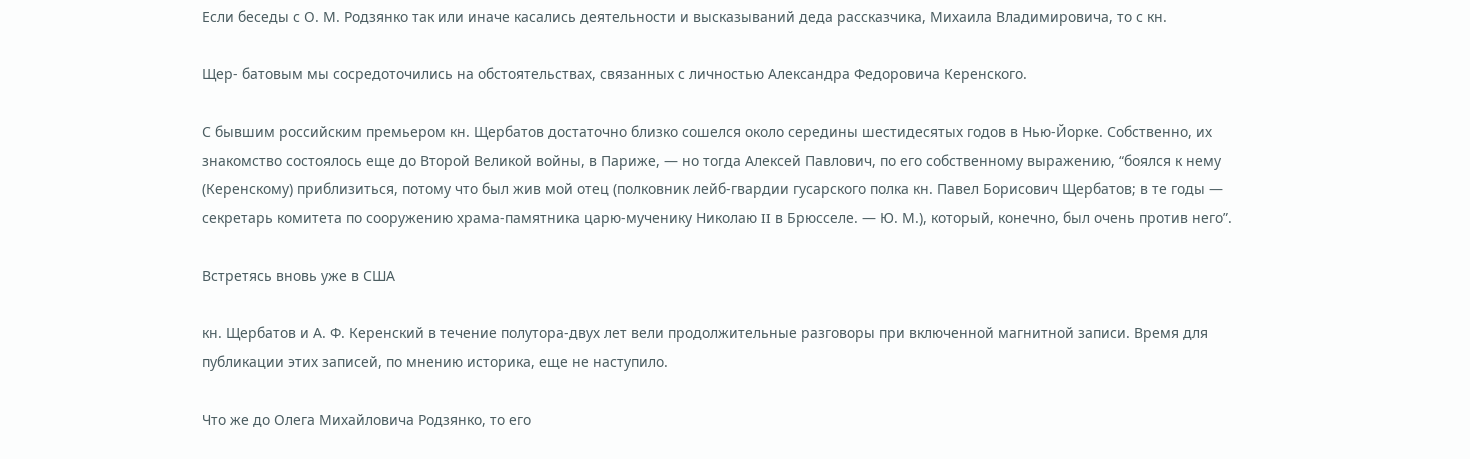Если беседы с О. М. Родзянко так или иначе касались деятельности и высказываний деда рассказчика, Михаила Владимировича, то с кн.

Щер- батовым мы сосредоточились на обстоятельствах, связанных с личностью Александра Федоровича Керенского.

С бывшим российским премьером кн. Щербатов достаточно близко сошелся около середины шестидесятых годов в Нью-Йорке. Собственно, их знакомство состоялось еще до Второй Великой войны, в Париже, — но тогда Алексей Павлович, по его собственному выражению, “боялся к нему (Керенскому) приблизиться, потому что был жив мой отец (полковник лейб-гвардии гусарского полка кн. Павел Борисович Щербатов; в те годы — секретарь комитета по сооружению храма-памятника царю-мученику Николаю II в Брюсселе. — Ю. М.), который, конечно, был очень против него”.

Встретясь вновь уже в США

кн. Щербатов и А. Ф. Керенский в течение полутора-двух лет вели продолжительные разговоры при включенной магнитной записи. Время для публикации этих записей, по мнению историка, еще не наступило.

Что же до Олега Михайловича Родзянко, то его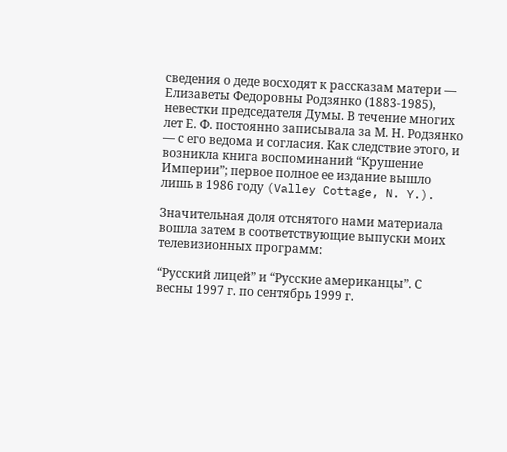сведения о деде восходят к рассказам матери — Елизаветы Федоровны Родзянко (1883-1985), невестки председателя Думы. В течение многих лет Е. Ф. постоянно записывала за М. Н. Родзянко — с его ведома и согласия. Как следствие этого, и возникла книга воспоминаний “Крушение Империи”; первое полное ее издание вышло лишь в 1986 году (Valley Cottage, N. Y.).

Значительная доля отснятого нами материала вошла затем в соответствующие выпуски моих телевизионных программ:

“Русский лицей” и “Русские американцы”. С весны 1997 г. по сентябрь 1999 г.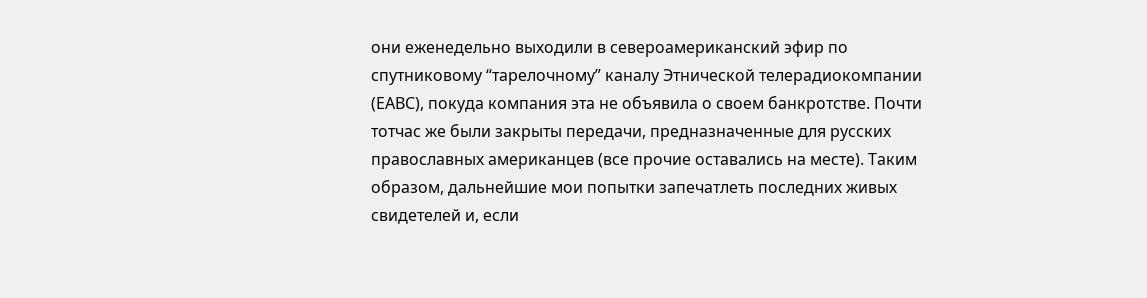они еженедельно выходили в североамериканский эфир по спутниковому “тарелочному” каналу Этнической телерадиокомпании (ЕАВС), покуда компания эта не объявила о своем банкротстве. Почти тотчас же были закрыты передачи, предназначенные для русских православных американцев (все прочие оставались на месте). Таким образом, дальнейшие мои попытки запечатлеть последних живых свидетелей и, если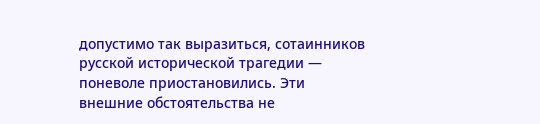допустимо так выразиться, сотаинников русской исторической трагедии — поневоле приостановились. Эти внешние обстоятельства не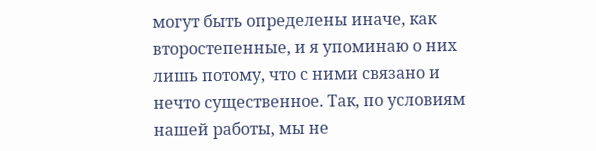могут быть определены иначе, как второстепенные, и я упоминаю о них лишь потому, что с ними связано и нечто существенное. Так, по условиям нашей работы, мы не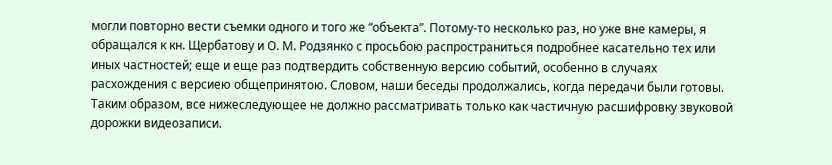могли повторно вести съемки одного и того же “объекта”. Потому-то несколько раз, но уже вне камеры, я обращался к кн. Щербатову и О. М. Родзянко с просьбою распространиться подробнее касательно тех или иных частностей; еще и еще раз подтвердить собственную версию событий, особенно в случаях расхождения с версиею общепринятою. Словом, наши беседы продолжались, когда передачи были готовы. Таким образом, все нижеследующее не должно рассматривать только как частичную расшифровку звуковой дорожки видеозаписи.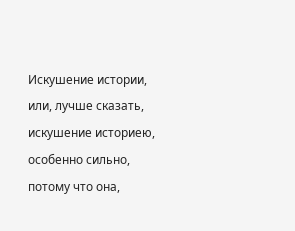Искушение истории, или, лучше сказать, искушение историею, особенно сильно, потому что она,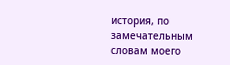история, по замечательным словам моего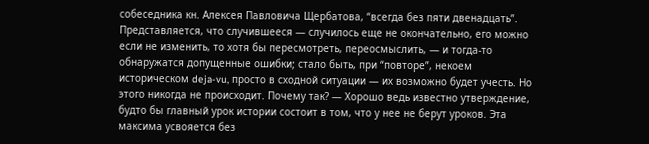собеседника кн. Алексея Павловича Щербатова, “всегда без пяти двенадцать”. Представляется, что случившееся — случилось еще не окончательно, его можно если не изменить, то хотя бы пересмотреть, переосмыслить, — и тогда-то обнаружатся допущенные ошибки; стало быть, при “повторе”, некоем историческом deja-vu, просто в сходной ситуации — их возможно будет учесть. Но этого никогда не происходит. Почему так? — Хорошо ведь известно утверждение, будто бы главный урок истории состоит в том, что у нее не берут уроков. Эта максима усвояется без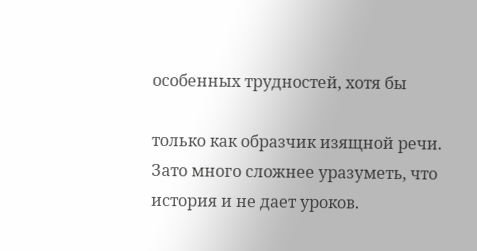особенных трудностей, хотя бы

только как образчик изящной речи. Зато много сложнее уразуметь, что история и не дает уроков.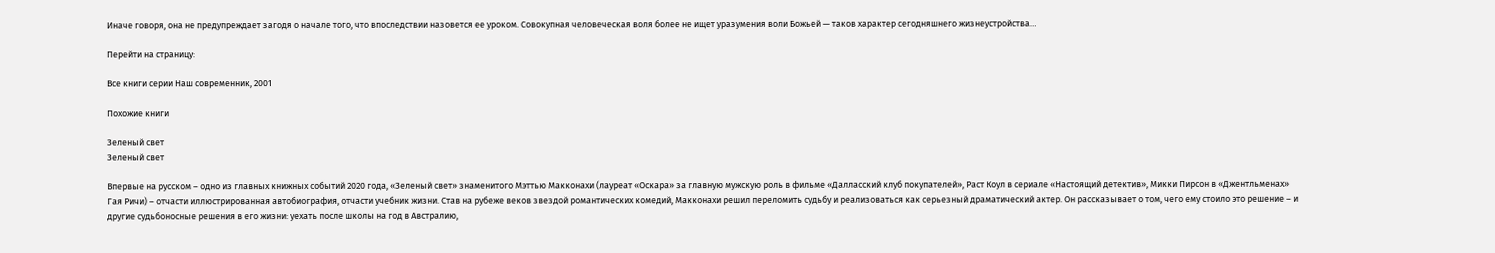Иначе говоря, она не предупреждает загодя о начале того, что впоследствии назовется ее уроком. Совокупная человеческая воля более не ищет уразумения воли Божьей — таков характер сегодняшнего жизнеустройства…

Перейти на страницу:

Все книги серии Наш современник, 2001

Похожие книги

Зеленый свет
Зеленый свет

Впервые на русском – одно из главных книжных событий 2020 года, «Зеленый свет» знаменитого Мэттью Макконахи (лауреат «Оскара» за главную мужскую роль в фильме «Далласский клуб покупателей», Раст Коул в сериале «Настоящий детектив», Микки Пирсон в «Джентльменах» Гая Ричи) – отчасти иллюстрированная автобиография, отчасти учебник жизни. Став на рубеже веков звездой романтических комедий, Макконахи решил переломить судьбу и реализоваться как серьезный драматический актер. Он рассказывает о том, чего ему стоило это решение – и другие судьбоносные решения в его жизни: уехать после школы на год в Австралию,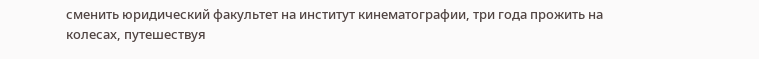сменить юридический факультет на институт кинематографии, три года прожить на колесах, путешествуя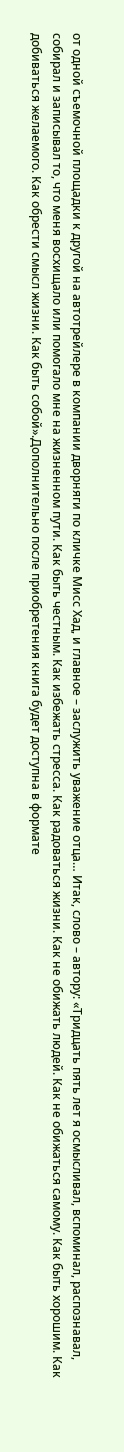от одной съемочной площадки к другой на автотрейлере в компании дворняги по кличке Мисс Хад, и главное – заслужить уважение отца… Итак, слово – автору: «Тридцать пять лет я осмысливал, вспоминал, распознавал, собирал и записывал то, что меня восхищало или помогало мне на жизненном пути. Как быть честным. Как избежать стресса. Как радоваться жизни. Как не обижать людей. Как не обижаться самому. Как быть хорошим. Как добиваться желаемого. Как обрести смысл жизни. Как быть собой».Дополнительно после приобретения книга будет доступна в формате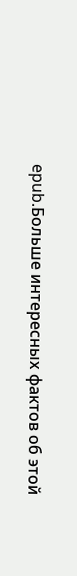epub.Больше интересных фактов об этой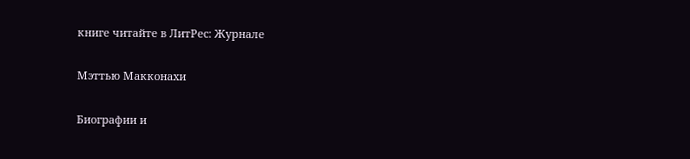книге читайте в ЛитРес: Журнале

Мэттью Макконахи

Биографии и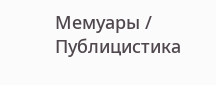Мемуары / Публицистика